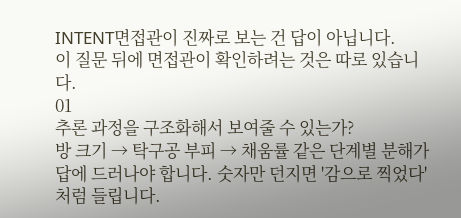INTENT면접관이 진짜로 보는 건 답이 아닙니다.
이 질문 뒤에 면접관이 확인하려는 것은 따로 있습니다.
01
추론 과정을 구조화해서 보여줄 수 있는가?
방 크기 → 탁구공 부피 → 채움률 같은 단계별 분해가 답에 드러나야 합니다. 숫자만 던지면 '감으로 찍었다'처럼 들립니다.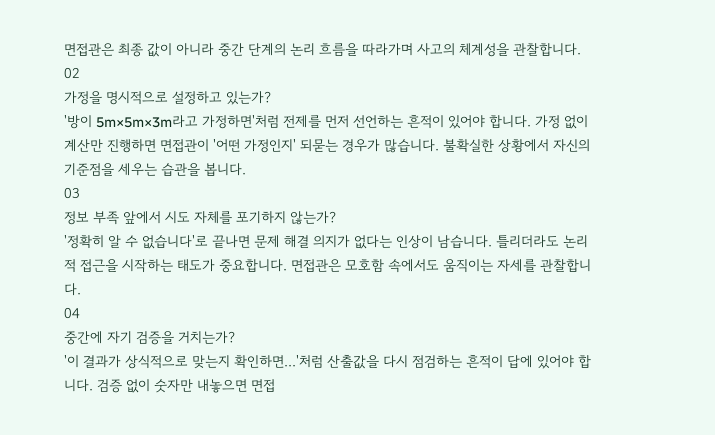면접관은 최종 값이 아니라 중간 단계의 논리 흐름을 따라가며 사고의 체계성을 관찰합니다.
02
가정을 명시적으로 설정하고 있는가?
'방이 5m×5m×3m라고 가정하면'처럼 전제를 먼저 선언하는 흔적이 있어야 합니다. 가정 없이 계산만 진행하면 면접관이 '어떤 가정인지' 되묻는 경우가 많습니다. 불확실한 상황에서 자신의 기준점을 세우는 습관을 봅니다.
03
정보 부족 앞에서 시도 자체를 포기하지 않는가?
'정확히 알 수 없습니다'로 끝나면 문제 해결 의지가 없다는 인상이 남습니다. 틀리더라도 논리적 접근을 시작하는 태도가 중요합니다. 면접관은 모호함 속에서도 움직이는 자세를 관찰합니다.
04
중간에 자기 검증을 거치는가?
'이 결과가 상식적으로 맞는지 확인하면...'처럼 산출값을 다시 점검하는 흔적이 답에 있어야 합니다. 검증 없이 숫자만 내놓으면 면접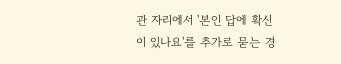관 자리에서 '본인 답에 확신이 있나요'를 추가로 묻는 경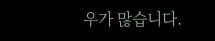우가 많습니다.